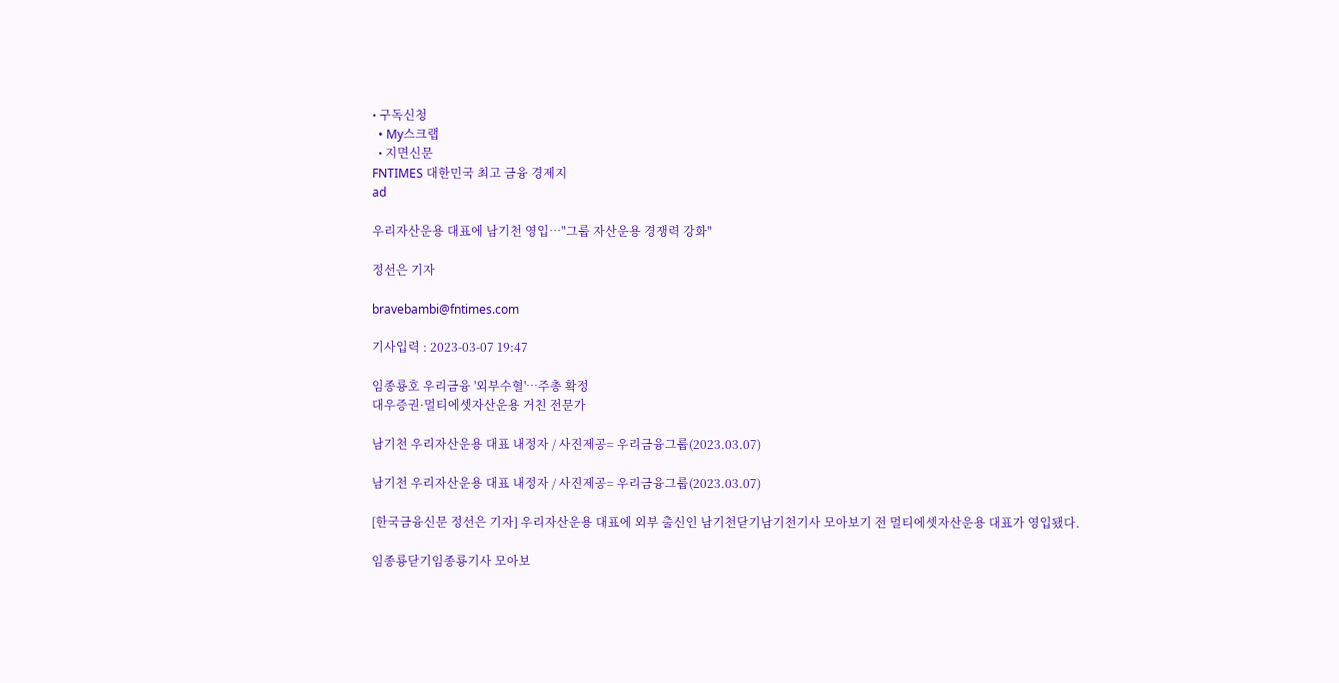• 구독신청
  • My스크랩
  • 지면신문
FNTIMES 대한민국 최고 금융 경제지
ad

우리자산운용 대표에 남기천 영입…"그룹 자산운용 경쟁력 강화"

정선은 기자

bravebambi@fntimes.com

기사입력 : 2023-03-07 19:47

임종룡호 우리금융 '외부수혈'…주총 확정
대우증권·멀티에셋자산운용 거친 전문가

남기천 우리자산운용 대표 내정자 / 사진제공= 우리금융그룹(2023.03.07)

남기천 우리자산운용 대표 내정자 / 사진제공= 우리금융그룹(2023.03.07)

[한국금융신문 정선은 기자] 우리자산운용 대표에 외부 출신인 남기천닫기남기천기사 모아보기 전 멀티에셋자산운용 대표가 영입됐다.

임종룡닫기임종룡기사 모아보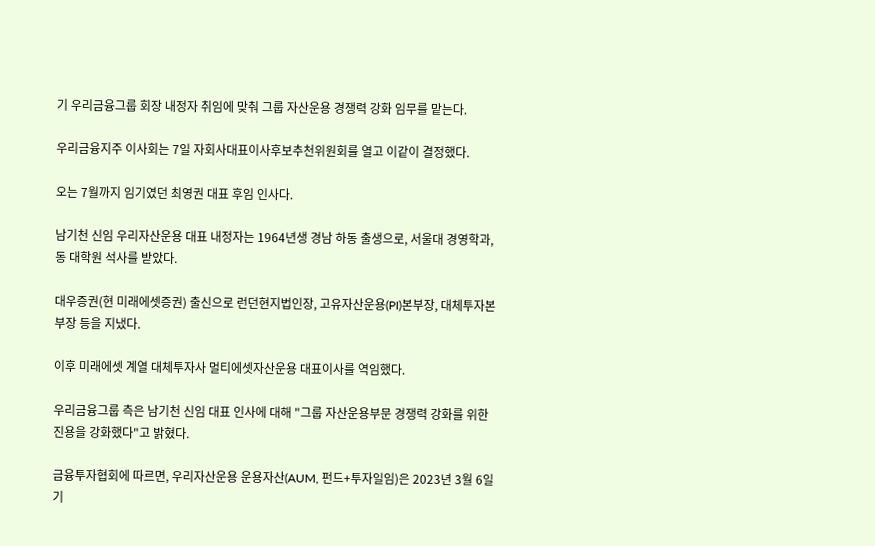기 우리금융그룹 회장 내정자 취임에 맞춰 그룹 자산운용 경쟁력 강화 임무를 맡는다.

우리금융지주 이사회는 7일 자회사대표이사후보추천위원회를 열고 이같이 결정했다.

오는 7월까지 임기였던 최영권 대표 후임 인사다.

남기천 신임 우리자산운용 대표 내정자는 1964년생 경남 하동 출생으로, 서울대 경영학과, 동 대학원 석사를 받았다.

대우증권(현 미래에셋증권) 출신으로 런던현지법인장, 고유자산운용(PI)본부장, 대체투자본부장 등을 지냈다.

이후 미래에셋 계열 대체투자사 멀티에셋자산운용 대표이사를 역임했다.

우리금융그룹 측은 남기천 신임 대표 인사에 대해 "그룹 자산운용부문 경쟁력 강화를 위한 진용을 강화했다"고 밝혔다.

금융투자협회에 따르면, 우리자산운용 운용자산(AUM, 펀드+투자일임)은 2023년 3월 6일 기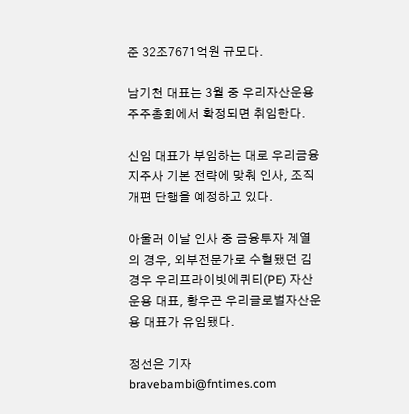준 32조7671억원 규모다.

남기천 대표는 3월 중 우리자산운용 주주총회에서 확정되면 취임한다.

신임 대표가 부임하는 대로 우리금융지주사 기본 전략에 맞춰 인사, 조직개편 단행을 예정하고 있다.

아울러 이날 인사 중 금융투자 계열의 경우, 외부전문가로 수혈됐던 김경우 우리프라이빗에퀴티(PE) 자산운용 대표, 황우곤 우리글로벌자산운용 대표가 유임됐다.

정선은 기자 bravebambi@fntimes.com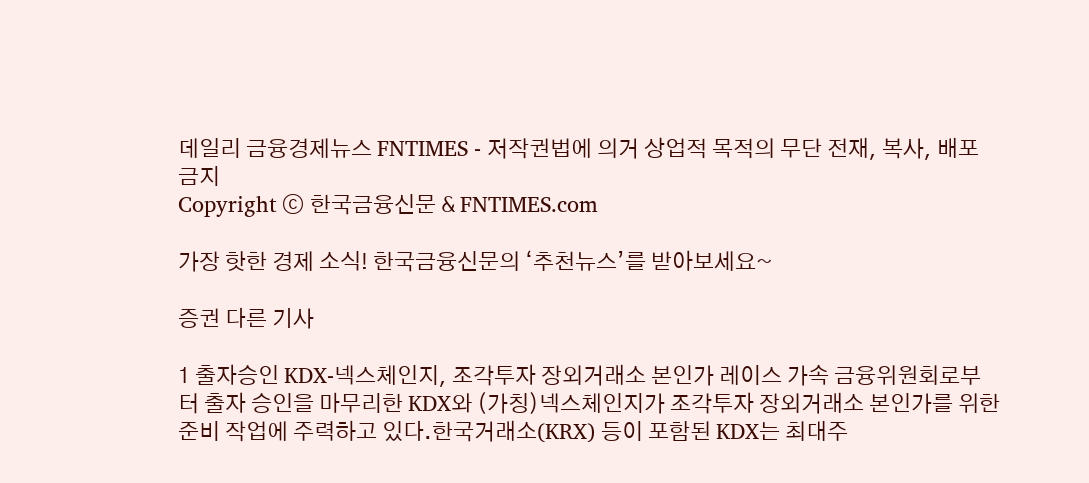데일리 금융경제뉴스 FNTIMES - 저작권법에 의거 상업적 목적의 무단 전재, 복사, 배포 금지
Copyright ⓒ 한국금융신문 & FNTIMES.com

가장 핫한 경제 소식! 한국금융신문의 ‘추천뉴스’를 받아보세요~

증권 다른 기사

1 출자승인 KDX-넥스체인지, 조각투자 장외거래소 본인가 레이스 가속 금융위원회로부터 출자 승인을 마무리한 KDX와 (가칭)넥스체인지가 조각투자 장외거래소 본인가를 위한 준비 작업에 주력하고 있다.한국거래소(KRX) 등이 포함된 KDX는 최대주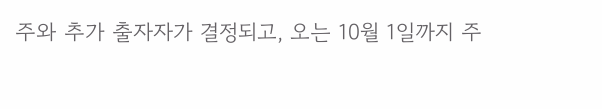주와 추가 출자자가 결정되고, 오는 10월 1일까지 주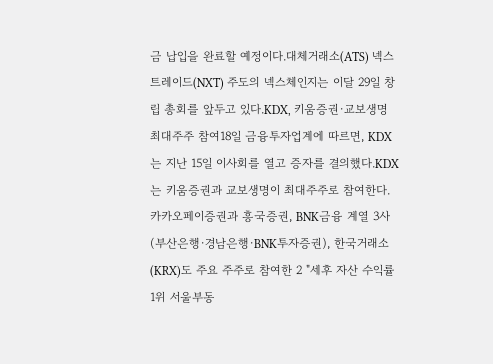금 납입을 완료할 예정이다.대체거래소(ATS) 넥스트레이드(NXT) 주도의 넥스체인지는 이달 29일 창립 총회를 앞두고 있다.KDX, 키움증권·교보생명 최대주주 참여18일 금융투자업계에 따르면, KDX는 지난 15일 이사회를 열고 증자를 결의했다.KDX는 키움증권과 교보생명이 최대주주로 참여한다. 카카오페이증권과 흥국증권, BNK금융 계열 3사(부산은행·경남은행·BNK투자증권), 한국거래소(KRX)도 주요 주주로 참여한 2 "세후 자산 수익률 1위 서울부동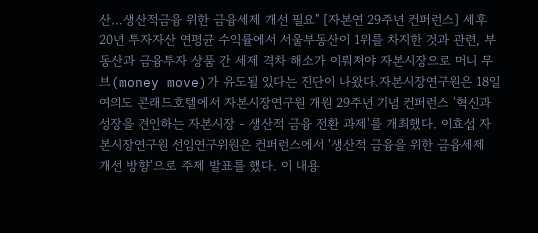산…생산적금융 위한 금융세제 개선 필요" [자본연 29주년 컨퍼런스] 세후 20년 투자자산 연평균 수익률에서 서울부동산이 1위를 차지한 것과 관련, 부동산과 금융투자 상품 간 세제 격차 해소가 이뤄져야 자본시장으로 머니 무브(money move)가 유도될 있다는 진단이 나왔다.자본시장연구원은 18일 여의도 콘래드호텔에서 자본시장연구원 개원 29주년 기념 컨퍼런스 '혁신과 성장을 견인하는 자본시장 - 생산적 금융 전환 과제'를 개최했다. 이효섭 자본시장연구원 선임연구위원은 컨퍼런스에서 '생산적 금융을 위한 금융세제 개선 방향'으로 주제 발표를 했다. 이 내용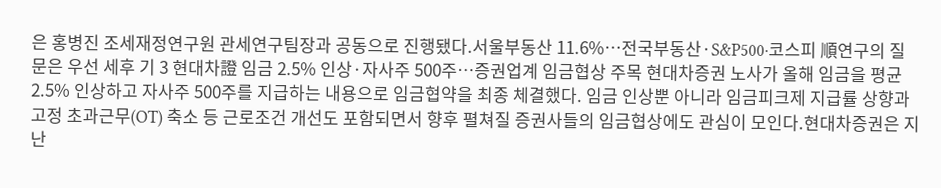은 홍병진 조세재정연구원 관세연구팀장과 공동으로 진행됐다.서울부동산 11.6%…전국부동산·S&P500·코스피 順연구의 질문은 우선 세후 기 3 현대차證 임금 2.5% 인상·자사주 500주…증권업계 임금협상 주목 현대차증권 노사가 올해 임금을 평균 2.5% 인상하고 자사주 500주를 지급하는 내용으로 임금협약을 최종 체결했다. 임금 인상뿐 아니라 임금피크제 지급률 상향과 고정 초과근무(OT) 축소 등 근로조건 개선도 포함되면서 향후 펼쳐질 증권사들의 임금협상에도 관심이 모인다.현대차증권은 지난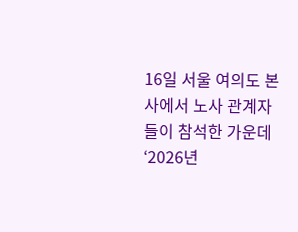16일 서울 여의도 본사에서 노사 관계자들이 참석한 가운데 ‘2026년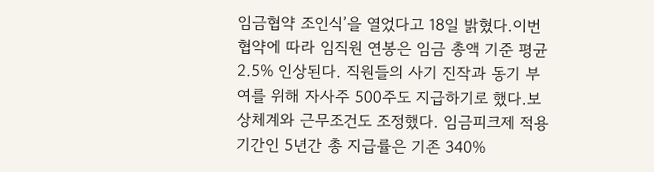임금협약 조인식’을 열었다고 18일 밝혔다.이번 협약에 따라 임직원 연봉은 임금 총액 기준 평균 2.5% 인상된다. 직원들의 사기 진작과 동기 부여를 위해 자사주 500주도 지급하기로 했다.보상체계와 근무조건도 조정했다. 임금피크제 적용 기간인 5년간 총 지급률은 기존 340%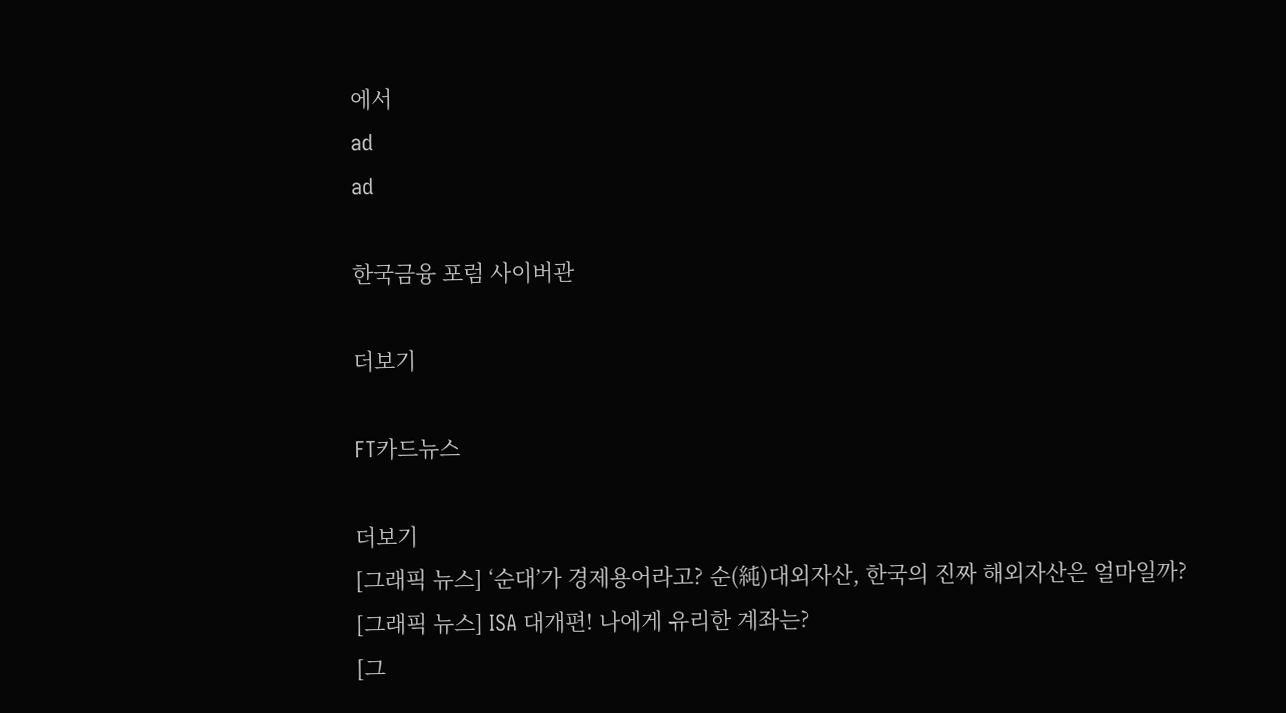에서
ad
ad

한국금융 포럼 사이버관

더보기

FT카드뉴스

더보기
[그래픽 뉴스] ‘순대’가 경제용어라고? 순(純)대외자산, 한국의 진짜 해외자산은 얼마일까?
[그래픽 뉴스] ISA 대개편! 나에게 유리한 계좌는?
[그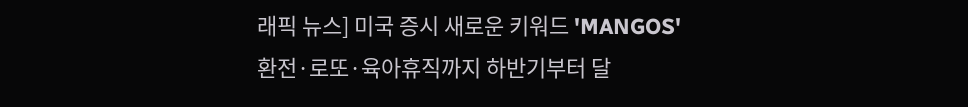래픽 뉴스] 미국 증시 새로운 키워드 'MANGOS'
환전·로또·육아휴직까지 하반기부터 달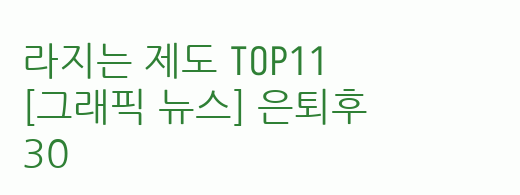라지는 제도 TOP11
[그래픽 뉴스] 은퇴후 30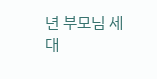년 부모님 세대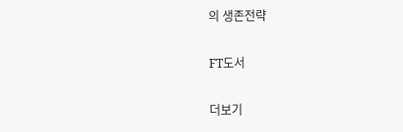의 생존전략

FT도서

더보기